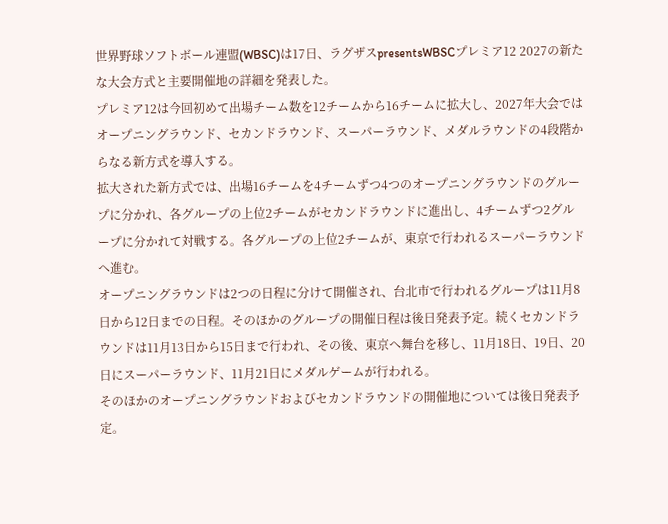世界野球ソフトボール連盟(WBSC)は17日、ラグザスpresentsWBSCプレミア12 2027の新たな大会方式と主要開催地の詳細を発表した。
プレミア12は今回初めて出場チーム数を12チームから16チームに拡大し、2027年大会ではオープニングラウンド、セカンドラウンド、スーパーラウンド、メダルラウンドの4段階からなる新方式を導入する。
拡大された新方式では、出場16チームを4チームずつ4つのオープニングラウンドのグループに分かれ、各グループの上位2チームがセカンドラウンドに進出し、4チームずつ2グループに分かれて対戦する。各グループの上位2チームが、東京で行われるスーパーラウンドへ進む。
オープニングラウンドは2つの日程に分けて開催され、台北市で行われるグループは11月8日から12日までの日程。そのほかのグループの開催日程は後日発表予定。続くセカンドラウンドは11月13日から15日まで行われ、その後、東京へ舞台を移し、11月18日、19日、20日にスーパーラウンド、11月21日にメダルゲームが行われる。
そのほかのオープニングラウンドおよびセカンドラウンドの開催地については後日発表予定。